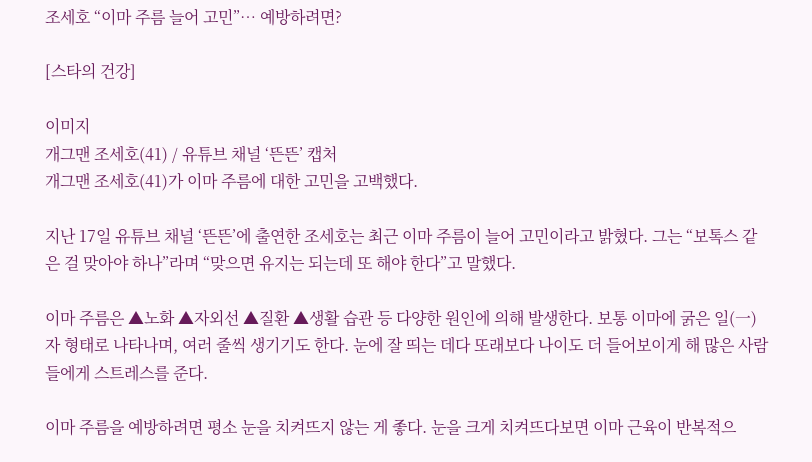조세호 “이마 주름 늘어 고민”… 예방하려면?

[스타의 건강]

이미지
개그맨 조세호(41) / 유튜브 채널 ‘뜬뜬’ 캡처
개그맨 조세호(41)가 이마 주름에 대한 고민을 고백했다.

지난 17일 유튜브 채널 ‘뜬뜬’에 출연한 조세호는 최근 이마 주름이 늘어 고민이라고 밝혔다. 그는 “보톡스 같은 걸 맞아야 하나”라며 “맞으면 유지는 되는데 또 해야 한다”고 말했다.

이마 주름은 ▲노화 ▲자외선 ▲질환 ▲생활 습관 등 다양한 원인에 의해 발생한다. 보통 이마에 굵은 일(一)자 형태로 나타나며, 여러 줄씩 생기기도 한다. 눈에 잘 띄는 데다 또래보다 나이도 더 들어보이게 해 많은 사람들에게 스트레스를 준다.

이마 주름을 예방하려면 평소 눈을 치켜뜨지 않는 게 좋다. 눈을 크게 치켜뜨다보면 이마 근육이 반복적으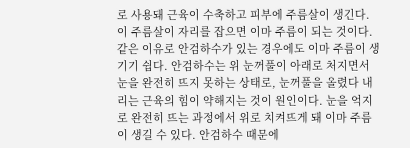로 사용돼 근육이 수축하고 피부에 주름살이 생긴다. 이 주름살이 자리를 잡으면 이마 주름이 되는 것이다. 같은 이유로 안검하수가 있는 경우에도 이마 주름이 생기기 쉽다. 안검하수는 위 눈꺼풀이 아래로 처지면서 눈을 완전히 뜨지 못하는 상태로, 눈꺼풀을 올렸다 내리는 근육의 힘이 약해지는 것이 원인이다. 눈을 억지로 완전히 뜨는 과정에서 위로 치켜뜨게 돼 이마 주름이 생길 수 있다. 안검하수 때문에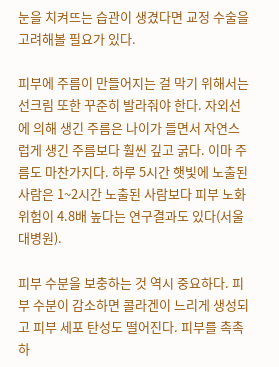눈을 치켜뜨는 습관이 생겼다면 교정 수술을 고려해볼 필요가 있다.

피부에 주름이 만들어지는 걸 막기 위해서는 선크림 또한 꾸준히 발라줘야 한다. 자외선에 의해 생긴 주름은 나이가 들면서 자연스럽게 생긴 주름보다 훨씬 깊고 굵다. 이마 주름도 마찬가지다. 하루 5시간 햇빛에 노출된 사람은 1~2시간 노출된 사람보다 피부 노화 위험이 4.8배 높다는 연구결과도 있다(서울대병원).

피부 수분을 보충하는 것 역시 중요하다. 피부 수분이 감소하면 콜라겐이 느리게 생성되고 피부 세포 탄성도 떨어진다. 피부를 촉촉하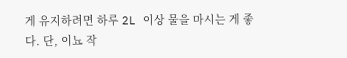게 유지하려면 하루 2L 이상 물을 마시는 게 좋다. 단, 이뇨 작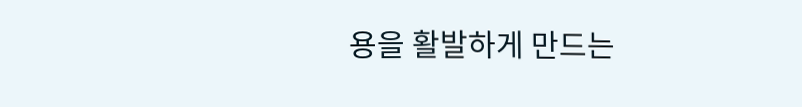용을 활발하게 만드는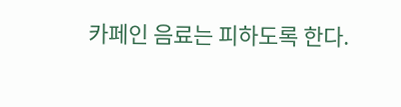카페인 음료는 피하도록 한다.